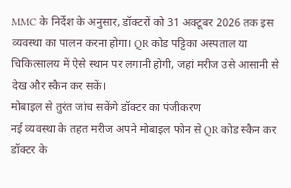MMC के निर्देश के अनुसार, डॉक्टरों को 31 अक्टूबर 2026 तक इस व्यवस्था का पालन करना होगा। QR कोड पट्टिका अस्पताल या चिकित्सालय में ऐसे स्थान पर लगानी होगी, जहां मरीज उसे आसानी से देख और स्कैन कर सकें।
मोबाइल से तुरंत जांच सकेंगे डॉक्टर का पंजीकरण
नई व्यवस्था के तहत मरीज अपने मोबाइल फोन से QR कोड स्कैन कर डॉक्टर के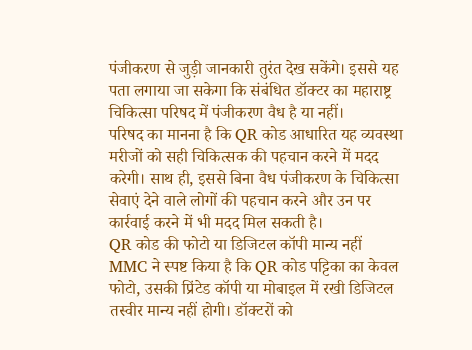पंजीकरण से जुड़ी जानकारी तुरंत देख सकेंगे। इससे यह पता लगाया जा सकेगा कि संबंधित डॉक्टर का महाराष्ट्र चिकित्सा परिषद में पंजीकरण वैध है या नहीं।
परिषद का मानना है कि QR कोड आधारित यह व्यवस्था मरीजों को सही चिकित्सक की पहचान करने में मदद करेगी। साथ ही, इससे बिना वैध पंजीकरण के चिकित्सा सेवाएं देने वाले लोगों की पहचान करने और उन पर कार्रवाई करने में भी मदद मिल सकती है।
QR कोड की फोटो या डिजिटल कॉपी मान्य नहीं
MMC ने स्पष्ट किया है कि QR कोड पट्टिका का केवल फोटो, उसकी प्रिंटेड कॉपी या मोबाइल में रखी डिजिटल तस्वीर मान्य नहीं होगी। डॉक्टरों को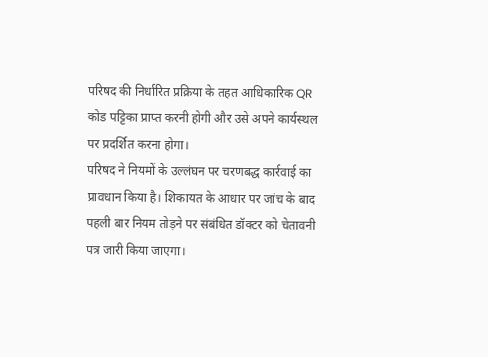परिषद की निर्धारित प्रक्रिया के तहत आधिकारिक QR कोड पट्टिका प्राप्त करनी होगी और उसे अपने कार्यस्थल पर प्रदर्शित करना होगा।
परिषद ने नियमों के उल्लंघन पर चरणबद्ध कार्रवाई का प्रावधान किया है। शिकायत के आधार पर जांच के बाद पहली बार नियम तोड़ने पर संबंधित डॉक्टर को चेतावनी पत्र जारी किया जाएगा।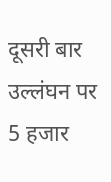दूसरी बार उल्लंघन पर 5 हजार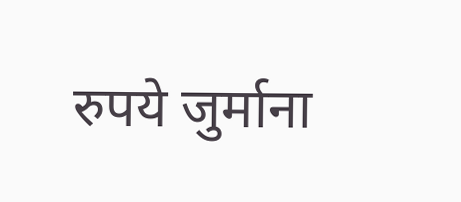रुपये जुर्माना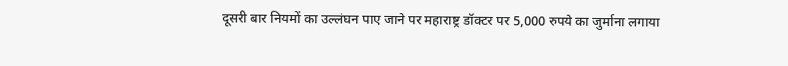दूसरी बार नियमों का उल्लंघन पाए जाने पर महाराष्ट्र डॉक्टर पर 5,000 रुपये का जुर्माना लगाया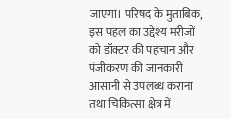जाएगा। परिषद के मुताबिक, इस पहल का उद्देश्य मरीजों को डॉक्टर की पहचान और पंजीकरण की जानकारी आसानी से उपलब्ध कराना तथा चिकित्सा क्षेत्र में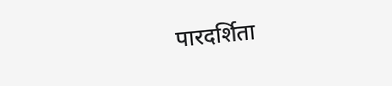पारदर्शिता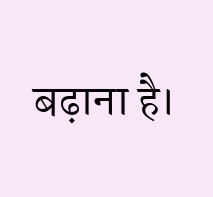बढ़ाना है।